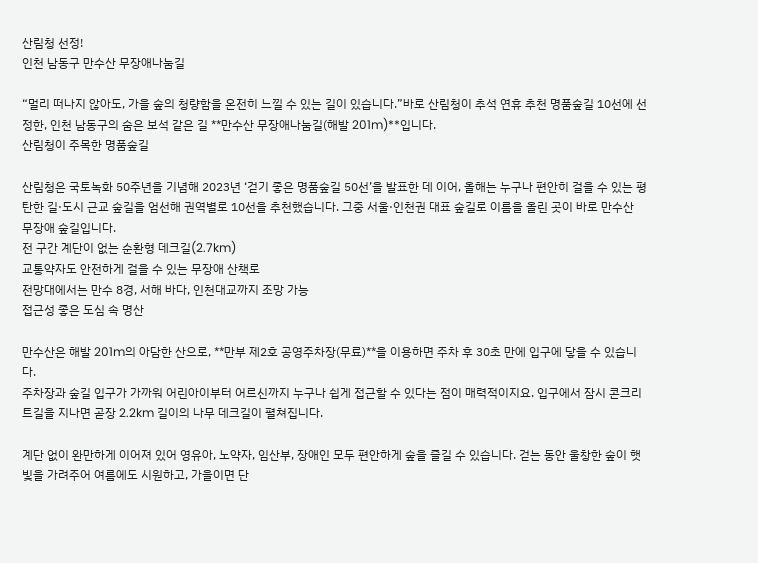산림청 선정!
인천 남동구 만수산 무장애나눔길

“멀리 떠나지 않아도, 가을 숲의 청량함을 온전히 느낄 수 있는 길이 있습니다.”바로 산림청이 추석 연휴 추천 명품숲길 10선에 선정한, 인천 남동구의 숨은 보석 같은 길 **만수산 무장애나눔길(해발 201m)**입니다.
산림청이 주목한 명품숲길

산림청은 국토녹화 50주년을 기념해 2023년 ‘걷기 좋은 명품숲길 50선’을 발표한 데 이어, 올해는 누구나 편안히 걸을 수 있는 평탄한 길·도시 근교 숲길을 엄선해 권역별로 10선을 추천했습니다. 그중 서울·인천권 대표 숲길로 이름을 올린 곳이 바로 만수산 무장애 숲길입니다.
전 구간 계단이 없는 순환형 데크길(2.7km)
교통약자도 안전하게 걸을 수 있는 무장애 산책로
전망대에서는 만수 8경, 서해 바다, 인천대교까지 조망 가능
접근성 좋은 도심 속 명산

만수산은 해발 201m의 아담한 산으로, **만부 제2호 공영주차장(무료)**을 이용하면 주차 후 30초 만에 입구에 닿을 수 있습니다.
주차장과 숲길 입구가 가까워 어린아이부터 어르신까지 누구나 쉽게 접근할 수 있다는 점이 매력적이지요. 입구에서 잠시 콘크리트길을 지나면 곧장 2.2km 길이의 나무 데크길이 펼쳐집니다.

계단 없이 완만하게 이어져 있어 영유아, 노약자, 임산부, 장애인 모두 편안하게 숲을 즐길 수 있습니다. 걷는 동안 울창한 숲이 햇빛을 가려주어 여름에도 시원하고, 가을이면 단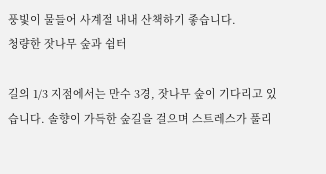풍빛이 물들어 사계절 내내 산책하기 좋습니다.
청량한 잣나무 숲과 쉼터

길의 1/3 지점에서는 만수 3경, 잣나무 숲이 기다리고 있습니다. 솔향이 가득한 숲길을 걸으며 스트레스가 풀리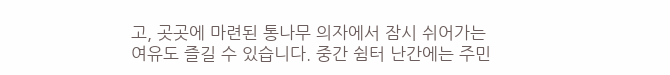고, 곳곳에 마련된 통나무 의자에서 잠시 쉬어가는 여유도 즐길 수 있습니다. 중간 쉼터 난간에는 주민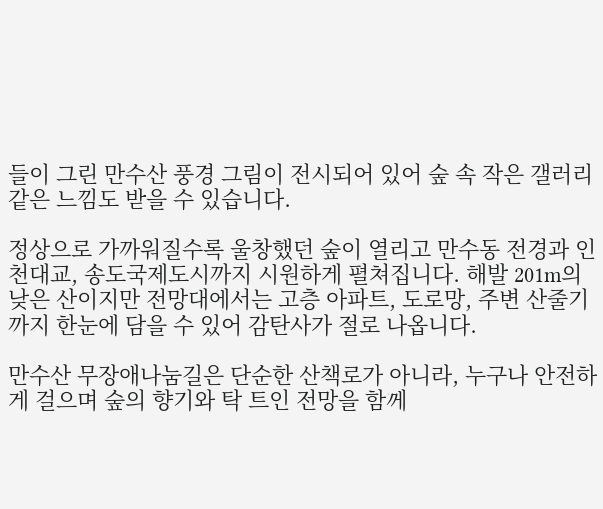들이 그린 만수산 풍경 그림이 전시되어 있어 숲 속 작은 갤러리 같은 느낌도 받을 수 있습니다.

정상으로 가까워질수록 울창했던 숲이 열리고 만수동 전경과 인천대교, 송도국제도시까지 시원하게 펼쳐집니다. 해발 201m의 낮은 산이지만 전망대에서는 고층 아파트, 도로망, 주변 산줄기까지 한눈에 담을 수 있어 감탄사가 절로 나옵니다.

만수산 무장애나눔길은 단순한 산책로가 아니라, 누구나 안전하게 걸으며 숲의 향기와 탁 트인 전망을 함께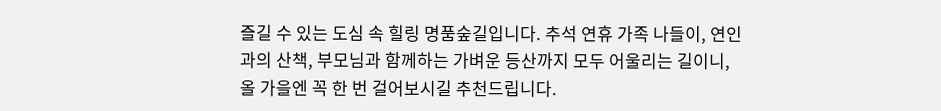즐길 수 있는 도심 속 힐링 명품숲길입니다. 추석 연휴 가족 나들이, 연인과의 산책, 부모님과 함께하는 가벼운 등산까지 모두 어울리는 길이니,
올 가을엔 꼭 한 번 걸어보시길 추천드립니다.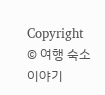Copyright © 여행 숙소이야기